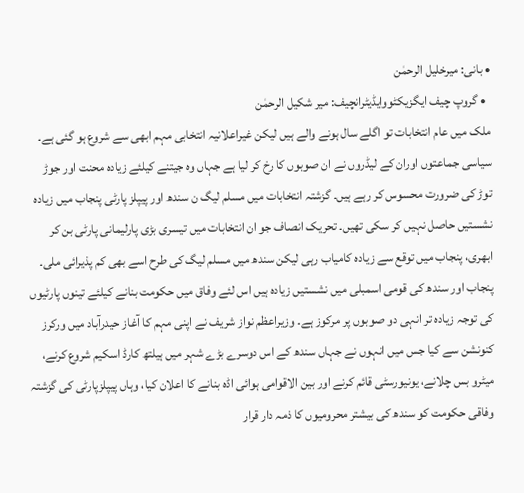• بانی: میرخلیل الرحمٰن
  • گروپ چیف ایگزیکٹووایڈیٹرانچیف: میر شکیل الرحمٰن
ملک میں عام انتخابات تو اگلے سال ہونے والے ہیں لیکن غیراعلانیہ انتخابی مہم ابھی سے شروع ہو گئی ہے۔ سیاسی جماعتوں اوران کے لیڈروں نے ان صوبوں کا رخ کر لیا ہے جہاں وہ جیتنے کیلئے زیادہ محنت اور جوڑ توڑ کی ضرورت محسوس کر رہے ہیں۔ گزشتہ انتخابات میں مسلم لیگ ن سندھ اور پیپلز پارٹی پنجاب میں زیادہ نشستیں حاصل نہیں کر سکی تھیں۔ تحریک انصاف جو ان انتخابات میں تیسری بڑی پارلیمانی پارٹی بن کر ابھری، پنجاب میں توقع سے زیادہ کامیاب رہی لیکن سندھ میں مسلم لیگ کی طرح اسے بھی کم پذیرائی ملی۔ پنجاب اور سندھ کی قومی اسمبلی میں نشستیں زیادہ ہیں اس لئے وفاق میں حکومت بنانے کیلئے تینوں پارٹیوں کی توجہ زیادہ تر انہی دو صوبوں پر مرکوز ہے۔ وزیراعظم نواز شریف نے اپنی مہم کا آغاز حیدرآباد میں ورکرز کنونشن سے کیا جس میں انہوں نے جہاں سندھ کے اس دوسرے بڑے شہر میں ہیلتھ کارڈ اسکیم شروع کرنے، میٹرو بس چلانے، یونیورسٹی قائم کرنے اور بین الاقوامی ہوائی اڈہ بنانے کا اعلان کیا، وہاں پیپلزپارٹی کی گزشتہ وفاقی حکومت کو سندھ کی بیشتر محرومیوں کا ذمہ دار قرار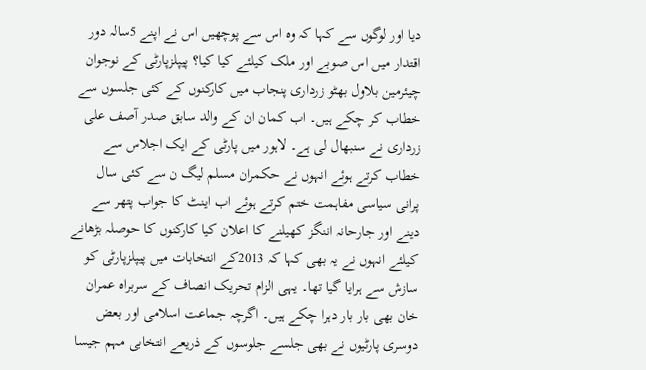دیا اور لوگوں سے کہا کہ وہ اس سے پوچھیں اس نے اپنے 5سالہ دور اقتدار میں اس صوبے اور ملک کیلئے کیا کیا؟ پیپلزپارٹی کے نوجوان چیئرمین بلاول بھٹو زرداری پنجاب میں کارکنوں کے کئی جلسوں سے خطاب کر چکے ہیں۔ اب کمان ان کے والد سابق صدر آصف علی زرداری نے سنبھال لی ہے۔ لاہور میں پارٹی کے ایک اجلاس سے خطاب کرتے ہوئے انہوں نے حکمران مسلم لیگ ن سے کئی سال پرانی سیاسی مفاہمت ختم کرتے ہوئے اب اینٹ کا جواب پتھر سے دینے اور جارحانہ اننگز کھیلنے کا اعلان کیا کارکنوں کا حوصلہ بڑھانے کیلئے انہوں نے یہ بھی کہا کہ 2013کے انتخابات میں پیپلزپارٹی کو سازش سے ہرایا گیا تھا۔ یہی الزام تحریک انصاف کے سربراہ عمران خان بھی بار بار دہرا چکے ہیں۔ اگرچہ جماعت اسلامی اور بعض دوسری پارٹیوں نے بھی جلسے جلوسوں کے ذریعے انتخابی مہم جیسا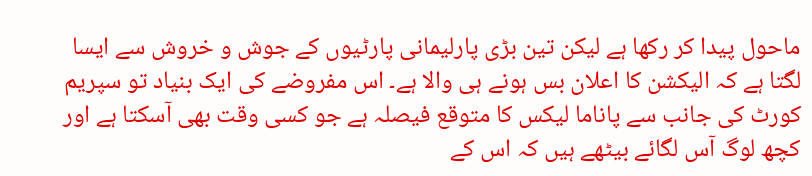ماحول پیدا کر رکھا ہے لیکن تین بڑی پارلیمانی پارٹیوں کے جوش و خروش سے ایسا لگتا ہے کہ الیکشن کا اعلان بس ہونے ہی والا ہے۔ اس مفروضے کی ایک بنیاد تو سپریم کورٹ کی جانب سے پاناما لیکس کا متوقع فیصلہ ہے جو کسی وقت بھی آسکتا ہے اور کچھ لوگ آس لگائے بیٹھے ہیں کہ اس کے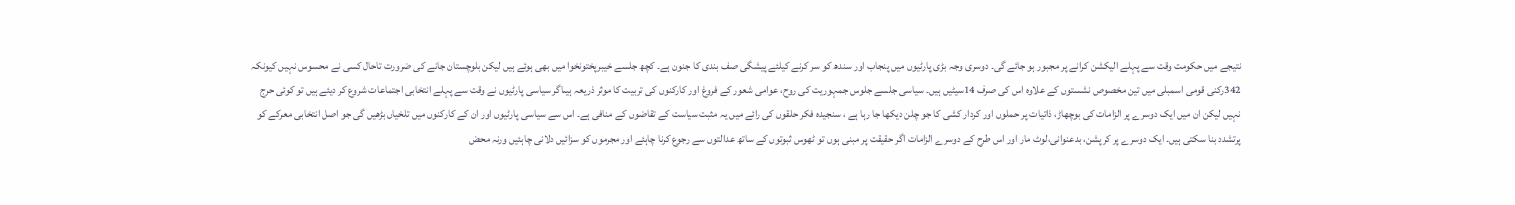نتیجے میں حکومت وقت سے پہلے الیکشن کرانے پر مجبور ہو جائے گی۔ دوسری وجہ بڑی پارٹیوں میں پنجاب اور سندھ کو سر کرنے کیلئے پیشگی صف بندی کا جنون ہے۔ کچھ جلسے خیبرپختونخوا میں بھی ہوئے ہیں لیکن بلوچستان جانے کی ضرورت تاحال کسی نے محسوس نہیں کیونکہ 342رکنی قومی اسمبلی میں تین مخصوص نشستوں کے علاوہ اس کی صرف 14سیٹیں ہیں۔ سیاسی جلسے جلوس جمہوریت کی روح، عوامی شعور کے فروغ اور کارکنوں کی تربیت کا موثر ذریعہ ہیںاگر سیاسی پارٹیوں نے وقت سے پہلے انتخابی اجتماعات شروع کر دیئے ہیں تو کوئی حرج نہیں لیکن ان میں ایک دوسرے پر الزامات کی بوچھاڑ، ذاتیات پر حملوں اور کردار کشی کا جو چلن دیکھا جا رہا ہے ، سنجیدہ فکر حلقوں کی رائے میں یہ مثبت سیاست کے تقاضوں کے منافی ہے۔ اس سے سیاسی پارٹیوں اور ان کے کارکنوں میں تلخیاں بڑھیں گی جو اصل انتخابی معرکے کو پرتشدد بنا سکتی ہیں۔ ایک دوسرے پر کرپشن، بدعنوانی،لوٹ مار اور اس طرح کے دوسرے الزامات اگر حقیقت پر مبنی ہوں تو ٹھوس ثبوتوں کے ساتھ عدالتوں سے رجوع کرنا چاہئے اور مجرموں کو سزائیں دلانی چاہئیں ورنہ محض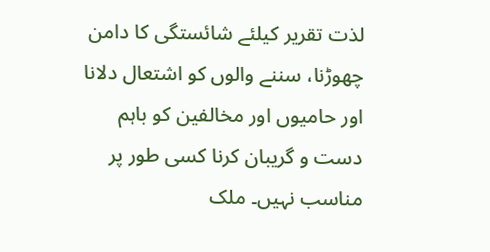لذت تقریر کیلئے شائستگی کا دامن چھوڑنا، سننے والوں کو اشتعال دلانا اور حامیوں اور مخالفین کو باہم دست و گریبان کرنا کسی طور پر مناسب نہیں۔ ملک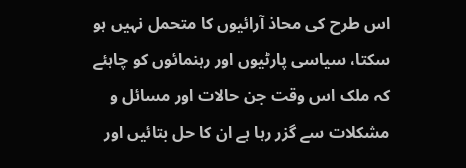اس طرح کی محاذ آرائیوں کا متحمل نہیں ہو سکتا، سیاسی پارٹیوں اور رہنمائوں کو چاہئے کہ ملک اس وقت جن حالات اور مسائل و مشکلات سے گزر رہا ہے ان کا حل بتائیں اور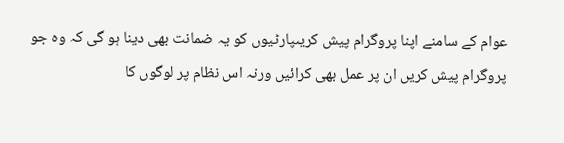عوام کے سامنے اپنا پروگرام پیش کریںپارٹیوں کو یہ ضمانت بھی دینا ہو گی کہ وہ جو پروگرام پیش کریں ان پر عمل بھی کرائیں ورنہ اس نظام پر لوگوں کا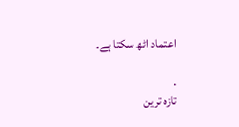اعتماد اٹھ سکتا ہے۔

.
تازہ ترین